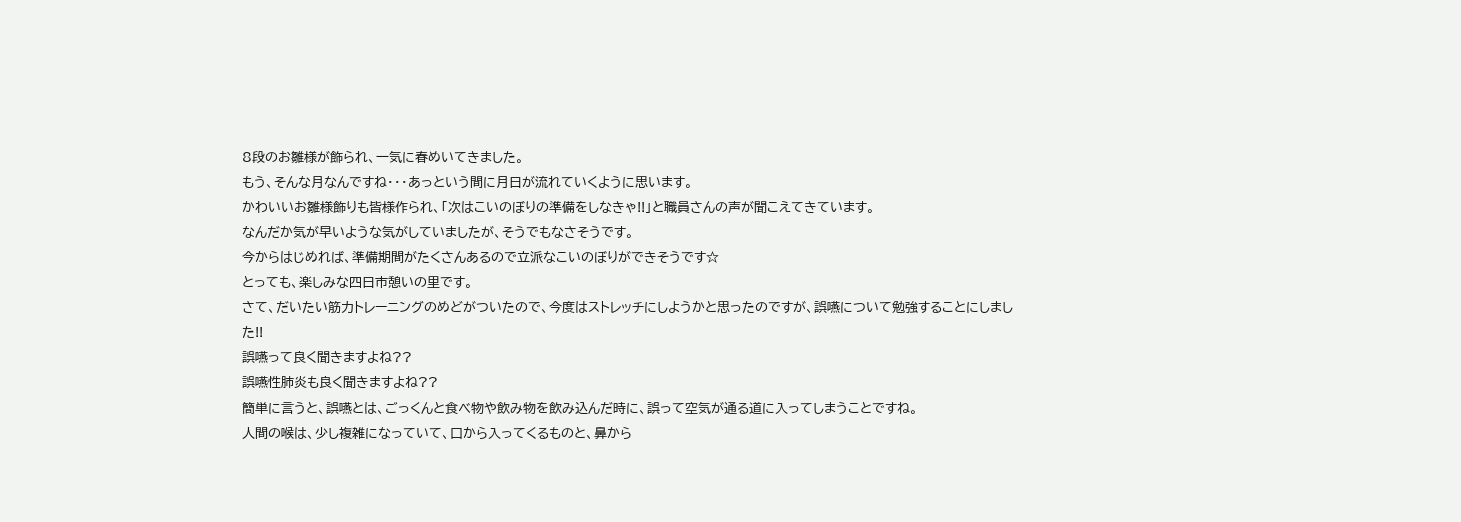8段のお雛様が飾られ、一気に春めいてきました。
もう、そんな月なんですね・・・あっという間に月日が流れていくように思います。
かわいいお雛様飾りも皆様作られ、「次はこいのぼりの準備をしなきゃ!!」と職員さんの声が聞こえてきています。
なんだか気が早いような気がしていましたが、そうでもなさそうです。
今からはじめれば、準備期間がたくさんあるので立派なこいのぼりができそうです☆
とっても、楽しみな四日市憩いの里です。
さて、だいたい筋力トレーニングのめどがついたので、今度はストレッチにしようかと思ったのですが、誤嚥について勉強することにしました!!
誤嚥って良く聞きますよね??
誤嚥性肺炎も良く聞きますよね??
簡単に言うと、誤嚥とは、ごっくんと食べ物や飲み物を飲み込んだ時に、誤って空気が通る道に入ってしまうことですね。
人間の喉は、少し複雑になっていて、口から入ってくるものと、鼻から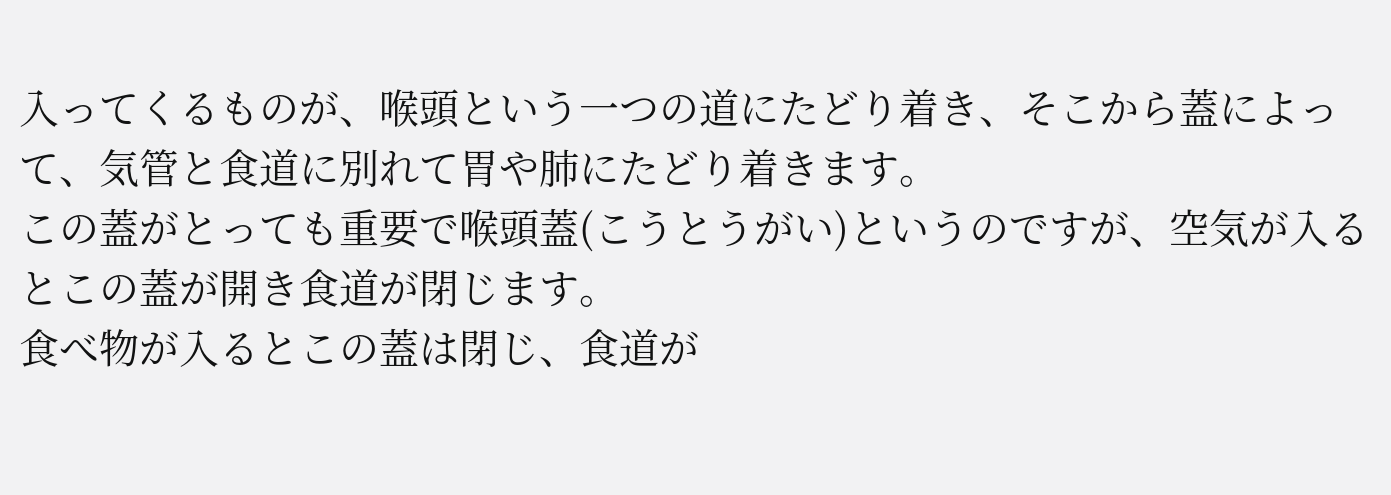入ってくるものが、喉頭という一つの道にたどり着き、そこから蓋によって、気管と食道に別れて胃や肺にたどり着きます。
この蓋がとっても重要で喉頭蓋(こうとうがい)というのですが、空気が入るとこの蓋が開き食道が閉じます。
食べ物が入るとこの蓋は閉じ、食道が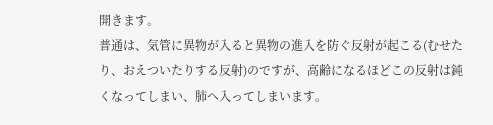開きます。
普通は、気管に異物が入ると異物の進入を防ぐ反射が起こる(むせたり、おえついたりする反射)のですが、高齢になるほどこの反射は鈍くなってしまい、肺へ入ってしまいます。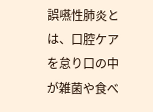誤嚥性肺炎とは、口腔ケアを怠り口の中が雑菌や食べ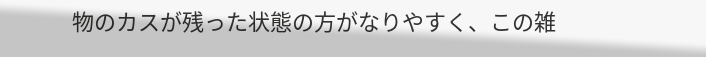物のカスが残った状態の方がなりやすく、この雑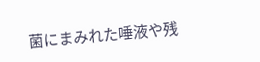菌にまみれた唾液や残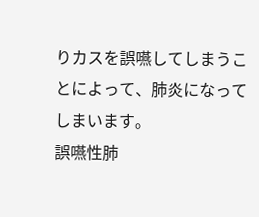りカスを誤嚥してしまうことによって、肺炎になってしまいます。
誤嚥性肺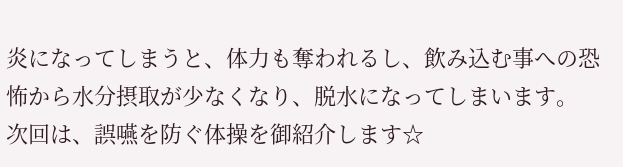炎になってしまうと、体力も奪われるし、飲み込む事への恐怖から水分摂取が少なくなり、脱水になってしまいます。
次回は、誤嚥を防ぐ体操を御紹介します☆